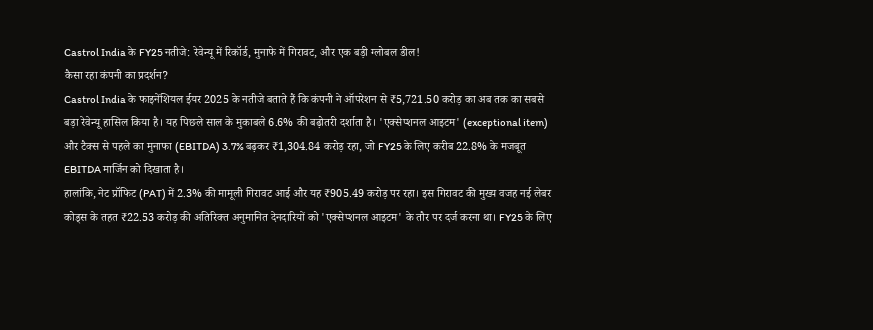Castrol India के FY25 नतीजे: रेवेन्यू में रिकॉर्ड, मुनाफे में गिरावट, और एक बड़ी ग्लोबल डील!
कैसा रहा कंपनी का प्रदर्शन?
Castrol India के फाइनेंशियल ईयर 2025 के नतीजे बताते हैं कि कंपनी ने ऑपरेशन से ₹5,721.50 करोड़ का अब तक का सबसे बड़ा रेवेन्यू हासिल किया है। यह पिछले साल के मुकाबले 6.6% की बढ़ोतरी दर्शाता है। 'एक्सेप्शनल आइटम' (exceptional item) और टैक्स से पहले का मुनाफा (EBITDA) 3.7% बढ़कर ₹1,304.84 करोड़ रहा, जो FY25 के लिए करीब 22.8% के मजबूत EBITDA मार्जिन को दिखाता है।
हालांकि, नेट प्रॉफिट (PAT) में 2.3% की मामूली गिरावट आई और यह ₹905.49 करोड़ पर रहा। इस गिरावट की मुख्य वजह नई लेबर कोड्स के तहत ₹22.53 करोड़ की अतिरिक्त अनुमानित देनदारियों को 'एक्सेप्शनल आइटम' के तौर पर दर्ज करना था। FY25 के लिए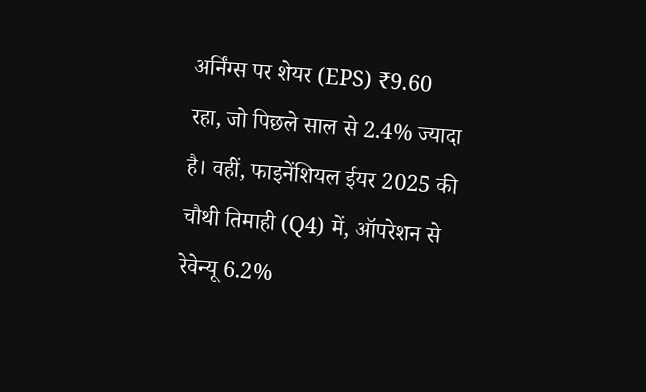अर्निंग्स पर शेयर (EPS) ₹9.60 रहा, जो पिछले साल से 2.4% ज्यादा है। वहीं, फाइनेंशियल ईयर 2025 की चौथी तिमाही (Q4) में, ऑपरेशन से रेवेन्यू 6.2%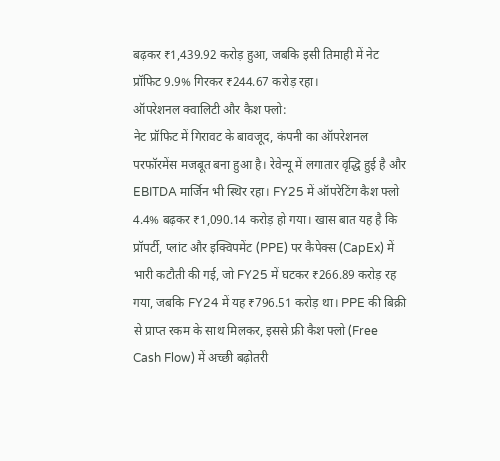बढ़कर ₹1,439.92 करोड़ हुआ, जबकि इसी तिमाही में नेट प्रॉफिट 9.9% गिरकर ₹244.67 करोड़ रहा।
ऑपरेशनल क्वालिटी और कैश फ्लो:
नेट प्रॉफिट में गिरावट के बावजूद, कंपनी का ऑपरेशनल परफॉरमेंस मजबूत बना हुआ है। रेवेन्यू में लगातार वृद्धि हुई है और EBITDA मार्जिन भी स्थिर रहा। FY25 में ऑपरेटिंग कैश फ्लो 4.4% बढ़कर ₹1,090.14 करोड़ हो गया। खास बात यह है कि प्रॉपर्टी, प्लांट और इक्विपमेंट (PPE) पर कैपेक्स (CapEx) में भारी कटौती की गई, जो FY25 में घटकर ₹266.89 करोड़ रह गया, जबकि FY24 में यह ₹796.51 करोड़ था। PPE की बिक्री से प्राप्त रकम के साथ मिलकर, इससे फ्री कैश फ्लो (Free Cash Flow) में अच्छी बढ़ोतरी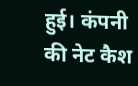हुई। कंपनी की नेट कैश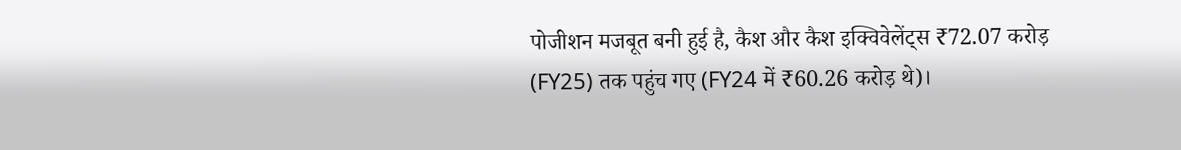पोजीशन मजबूत बनी हुई है, कैश और कैश इक्विवेलेंट्स ₹72.07 करोड़ (FY25) तक पहुंच गए (FY24 में ₹60.26 करोड़ थे)।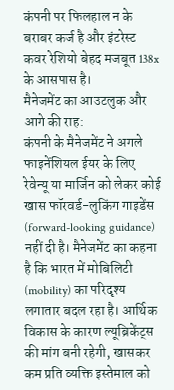कंपनी पर फिलहाल न के बराबर कर्ज है और इंटरेस्ट कवर रेशियो बेहद मजबूत 138x के आसपास है।
मैनेजमेंट का आउटलुक और आगे की राह:
कंपनी के मैनेजमेंट ने अगले फाइनेंशियल ईयर के लिए रेवेन्यू या मार्जिन को लेकर कोई खास फॉरवर्ड-लुकिंग गाइडेंस (forward-looking guidance) नहीं दी है। मैनेजमेंट का कहना है कि भारत में मोबिलिटी (mobility) का परिदृश्य लगातार बदल रहा है। आर्थिक विकास के कारण ल्यूब्रिकेंट्स की मांग बनी रहेगी, खासकर कम प्रति व्यक्ति इस्तेमाल को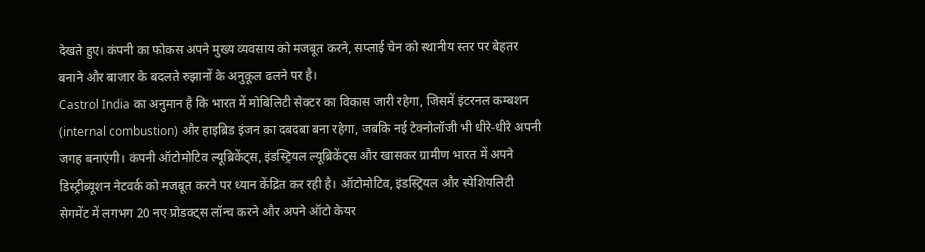देखते हुए। कंपनी का फोकस अपने मुख्य व्यवसाय को मजबूत करने, सप्लाई चेन को स्थानीय स्तर पर बेहतर बनाने और बाजार के बदलते रुझानों के अनुकूल ढलने पर है।
Castrol India का अनुमान है कि भारत में मोबिलिटी सेक्टर का विकास जारी रहेगा, जिसमें इंटरनल कम्बशन (internal combustion) और हाइब्रिड इंजन का दबदबा बना रहेगा, जबकि नई टेक्नोलॉजी भी धीरे-धीरे अपनी जगह बनाएंगी। कंपनी ऑटोमोटिव ल्यूब्रिकेंट्स, इंडस्ट्रियल ल्यूब्रिकेंट्स और खासकर ग्रामीण भारत में अपने डिस्ट्रीब्यूशन नेटवर्क को मजबूत करने पर ध्यान केंद्रित कर रही है। ऑटोमोटिव, इंडस्ट्रियल और स्पेशियलिटी सेगमेंट में लगभग 20 नए प्रोडक्ट्स लॉन्च करने और अपने ऑटो केयर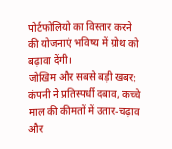पोर्टफोलियो का विस्तार करने की योजनाएं भविष्य में ग्रोथ को बढ़ावा देंगी।
जोखिम और सबसे बड़ी खबर:
कंपनी ने प्रतिस्पर्धी दबाव, कच्चे माल की कीमतों में उतार-चढ़ाव और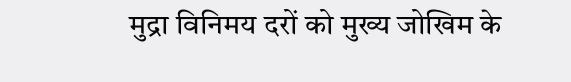मुद्रा विनिमय दरों को मुख्य जोखिम के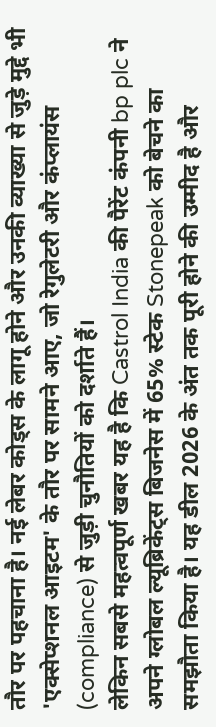तौर पर पहचाना है। नई लेबर कोड्स के लागू होने और उनकी व्याख्या से जुड़े मुद्दे भी 'एक्सेप्शनल आइटम' के तौर पर सामने आए, जो रेगुलेटरी और कंप्लायंस (compliance) से जुड़ी चुनौतियों को दर्शाते हैं।
लेकिन सबसे महत्वपूर्ण खबर यह है कि Castrol India की पैरेंट कंपनी bp plc ने अपने ग्लोबल ल्यूब्रिकेंट्स बिजनेस में 65% स्टेक Stonepeak को बेचने का समझौता किया है। यह डील 2026 के अंत तक पूरी होने की उम्मीद है और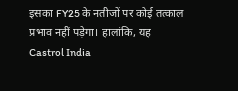इसका FY25 के नतीजों पर कोई तत्काल प्रभाव नहीं पड़ेगा। हालांकि, यह Castrol India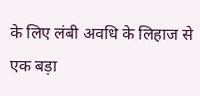के लिए लंबी अवधि के लिहाज से एक बड़ा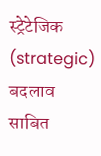स्ट्रेटेजिक (strategic) बदलाव साबित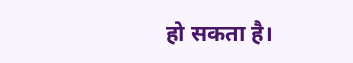हो सकता है।